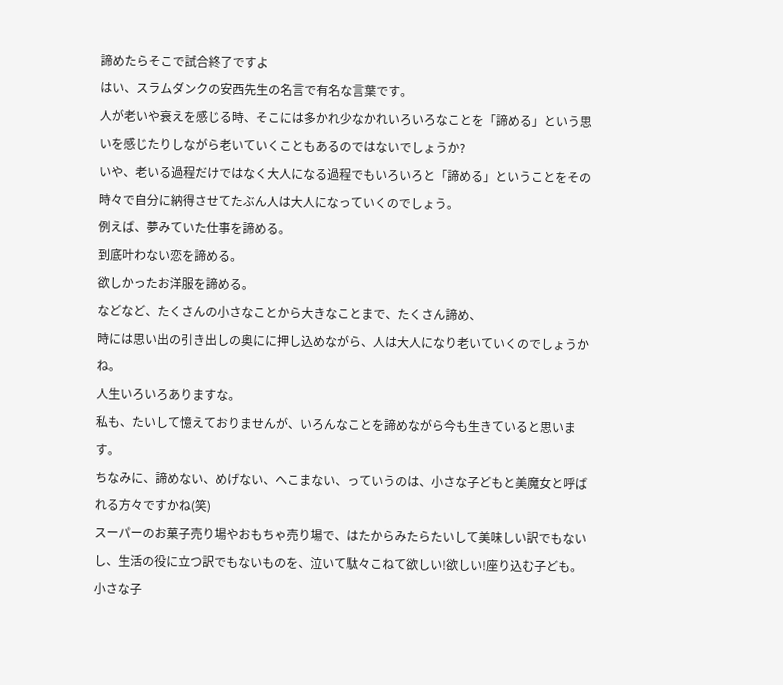諦めたらそこで試合終了ですよ
はい、スラムダンクの安西先生の名言で有名な言葉です。
人が老いや衰えを感じる時、そこには多かれ少なかれいろいろなことを「諦める」という思いを感じたりしながら老いていくこともあるのではないでしょうか?
いや、老いる過程だけではなく大人になる過程でもいろいろと「諦める」ということをその時々で自分に納得させてたぶん人は大人になっていくのでしょう。
例えば、夢みていた仕事を諦める。
到底叶わない恋を諦める。
欲しかったお洋服を諦める。
などなど、たくさんの小さなことから大きなことまで、たくさん諦め、
時には思い出の引き出しの奥にに押し込めながら、人は大人になり老いていくのでしょうかね。
人生いろいろありますな。
私も、たいして憶えておりませんが、いろんなことを諦めながら今も生きていると思います。
ちなみに、諦めない、めげない、へこまない、っていうのは、小さな子どもと美魔女と呼ばれる方々ですかね(笑)
スーパーのお菓子売り場やおもちゃ売り場で、はたからみたらたいして美味しい訳でもないし、生活の役に立つ訳でもないものを、泣いて駄々こねて欲しい!欲しい!座り込む子ども。
小さな子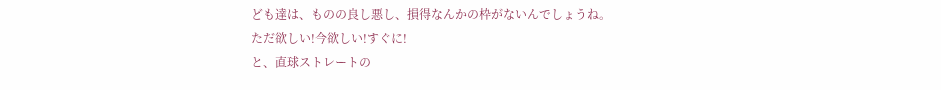ども達は、ものの良し悪し、損得なんかの枠がないんでしょうね。
ただ欲しい!今欲しい!すぐに!
と、直球ストレートの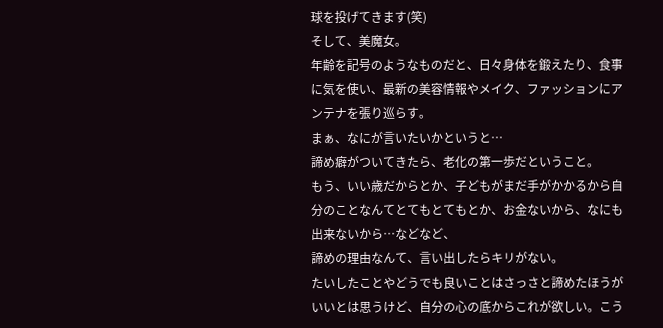球を投げてきます(笑)
そして、美魔女。
年齢を記号のようなものだと、日々身体を鍛えたり、食事に気を使い、最新の美容情報やメイク、ファッションにアンテナを張り巡らす。
まぁ、なにが言いたいかというと…
諦め癖がついてきたら、老化の第一歩だということ。
もう、いい歳だからとか、子どもがまだ手がかかるから自分のことなんてとてもとてもとか、お金ないから、なにも出来ないから…などなど、
諦めの理由なんて、言い出したらキリがない。
たいしたことやどうでも良いことはさっさと諦めたほうがいいとは思うけど、自分の心の底からこれが欲しい。こう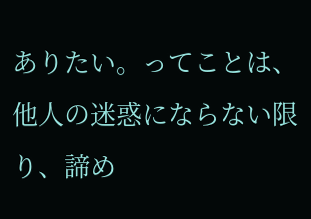ありたい。ってことは、他人の迷惑にならない限り、諦め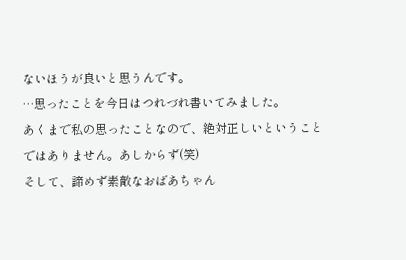ないほうが良いと思うんです。
…思ったことを今日はつれづれ書いてみました。
あくまで私の思ったことなので、絶対正しいということではありません。あしからず(笑)
そして、諦めず素敵なおばあちゃん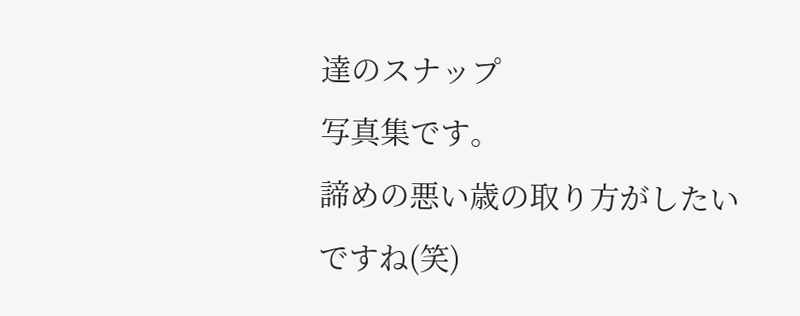達のスナップ
写真集です。
諦めの悪い歳の取り方がしたいですね(笑)